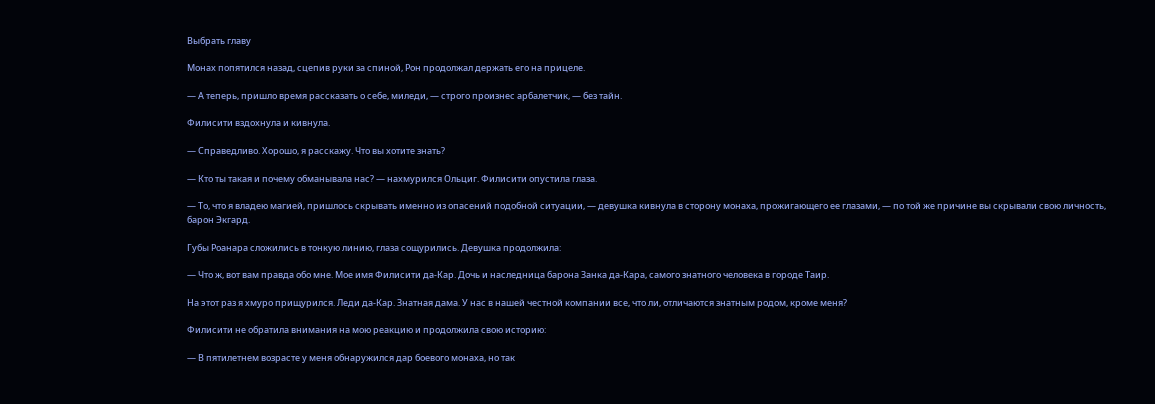Выбрать главу

Монах попятился назад, сцепив руки за спиной, Рон продолжал держать его на прицеле.

— А теперь, пришло время рассказать о себе, миледи, — строго произнес арбалетчик, — без тайн.

Филисити вздохнула и кивнула.

— Справедливо. Хорошо, я расскажу. Что вы хотите знать?

— Кто ты такая и почему обманывала нас? — нахмурился Ольциг. Филисити опустила глаза.

— То, что я владею магией, пришлось скрывать именно из опасений подобной ситуации, — девушка кивнула в сторону монаха, прожигающего ее глазами, — по той же причине вы скрывали свою личность, барон Экгард.

Губы Роанара сложились в тонкую линию, глаза сощурились. Девушка продолжила:

— Что ж, вот вам правда обо мне. Мое имя Филисити да-Кар. Дочь и наследница барона Занка да-Кара, самого знатного человека в городе Таир.

На этот раз я хмуро прищурился. Леди да-Кар. Знатная дама. У нас в нашей честной компании все, что ли, отличаются знатным родом, кроме меня?

Филисити не обратила внимания на мою реакцию и продолжила свою историю:

— В пятилетнем возрасте у меня обнаружился дар боевого монаха, но так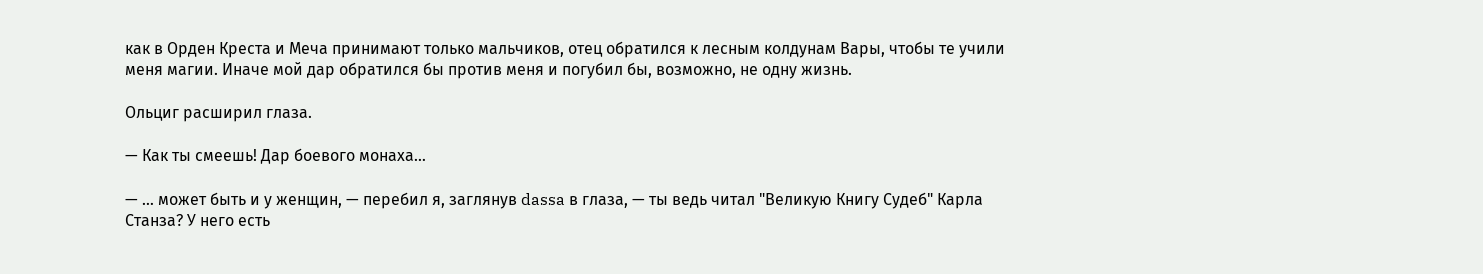как в Орден Креста и Меча принимают только мальчиков, отец обратился к лесным колдунам Вары, чтобы те учили меня магии. Иначе мой дар обратился бы против меня и погубил бы, возможно, не одну жизнь.

Ольциг расширил глаза.

— Как ты смеешь! Дар боевого монаха…

— … может быть и у женщин, — перебил я, заглянув dassa в глаза, — ты ведь читал "Великую Книгу Судеб" Карла Станза? У него есть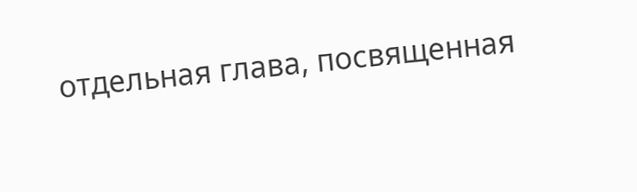отдельная глава, посвященная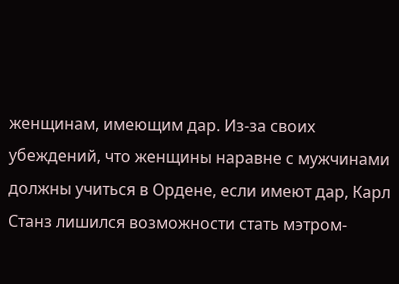женщинам, имеющим дар. Из-за своих убеждений, что женщины наравне с мужчинами должны учиться в Ордене, если имеют дар, Карл Станз лишился возможности стать мэтром-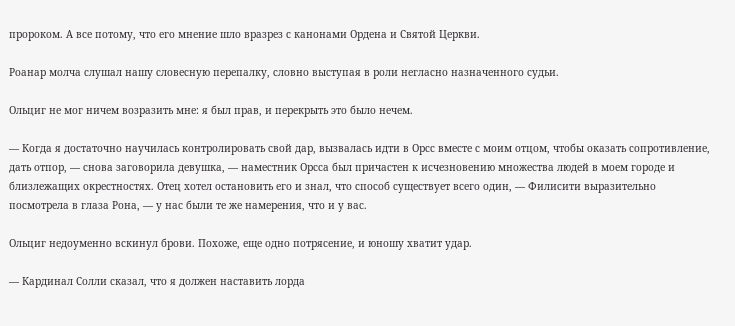пророком. А все потому, что его мнение шло вразрез с канонами Ордена и Святой Церкви.

Роанар молча слушал нашу словесную перепалку, словно выступая в роли негласно назначенного судьи.

Ольциг не мог ничем возразить мне: я был прав, и перекрыть это было нечем.

— Когда я достаточно научилась контролировать свой дар, вызвалась идти в Орсс вместе с моим отцом, чтобы оказать сопротивление, дать отпор, — снова заговорила девушка, — наместник Орсса был причастен к исчезновению множества людей в моем городе и близлежащих окрестностях. Отец хотел остановить его и знал, что способ существует всего один, — Филисити выразительно посмотрела в глаза Рона, — у нас были те же намерения, что и у вас.

Ольциг недоуменно вскинул брови. Похоже, еще одно потрясение, и юношу хватит удар.

— Кардинал Солли сказал, что я должен наставить лорда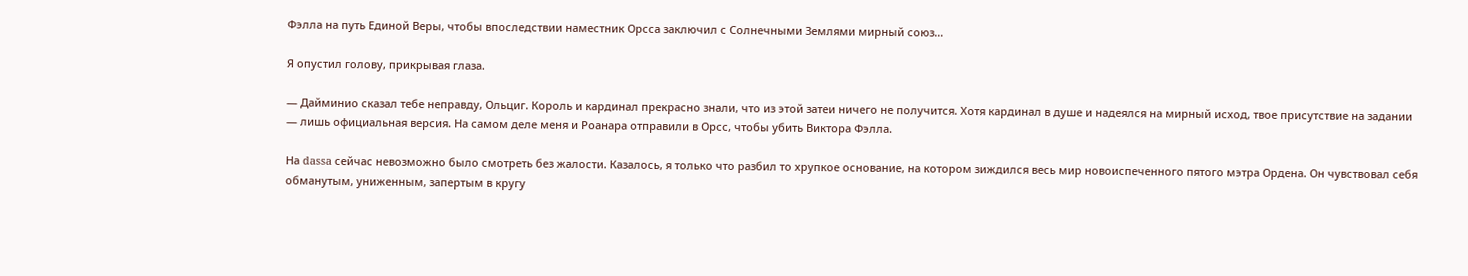Фэлла на путь Единой Веры, чтобы впоследствии наместник Орсса заключил с Солнечными Землями мирный союз…

Я опустил голову, прикрывая глаза.

— Дайминио сказал тебе неправду, Ольциг. Король и кардинал прекрасно знали, что из этой затеи ничего не получится. Хотя кардинал в душе и надеялся на мирный исход, твое присутствие на задании — лишь официальная версия. На самом деле меня и Роанара отправили в Орсс, чтобы убить Виктора Фэлла.

На dassa сейчас невозможно было смотреть без жалости. Казалось, я только что разбил то хрупкое основание, на котором зиждился весь мир новоиспеченного пятого мэтра Ордена. Он чувствовал себя обманутым, униженным, запертым в кругу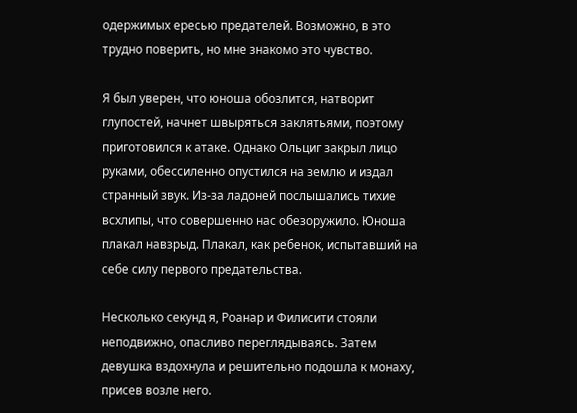одержимых ересью предателей. Возможно, в это трудно поверить, но мне знакомо это чувство.

Я был уверен, что юноша обозлится, натворит глупостей, начнет швыряться заклятьями, поэтому приготовился к атаке. Однако Ольциг закрыл лицо руками, обессиленно опустился на землю и издал странный звук. Из-за ладоней послышались тихие всхлипы, что совершенно нас обезоружило. Юноша плакал навзрыд. Плакал, как ребенок, испытавший на себе силу первого предательства.

Несколько секунд я, Роанар и Филисити стояли неподвижно, опасливо переглядываясь. Затем девушка вздохнула и решительно подошла к монаху, присев возле него.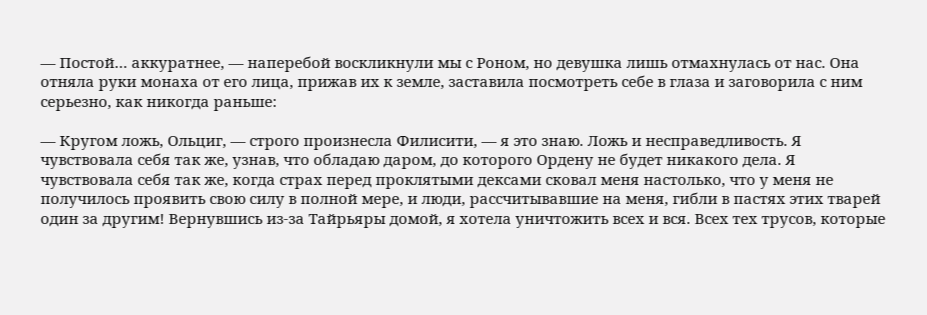— Постой… аккуратнее, — наперебой воскликнули мы с Роном, но девушка лишь отмахнулась от нас. Она отняла руки монаха от его лица, прижав их к земле, заставила посмотреть себе в глаза и заговорила с ним серьезно, как никогда раньше:

— Кругом ложь, Ольциг, — строго произнесла Филисити, — я это знаю. Ложь и несправедливость. Я чувствовала себя так же, узнав, что обладаю даром, до которого Ордену не будет никакого дела. Я чувствовала себя так же, когда страх перед проклятыми дексами сковал меня настолько, что у меня не получилось проявить свою силу в полной мере, и люди, рассчитывавшие на меня, гибли в пастях этих тварей один за другим! Вернувшись из-за Тайрьяры домой, я хотела уничтожить всех и вся. Всех тех трусов, которые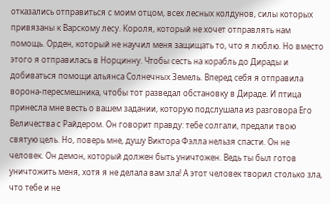отказались отправиться с моим отцом, всех лесных колдунов, силы которых привязаны к Варскому лесу. Короля, который не хочет отправлять нам помощь. Орден, который не научил меня защищать то, что я люблю. Но вместо этого я отправилась в Норцинну. Чтобы сесть на корабль до Дирады и добиваться помощи альянса Солнечных Земель. Вперед себя я отправила ворона-пересмешника, чтобы тот разведал обстановку в Дираде. И птица принесла мне весть о вашем задании, которую подслушала из разговора Его Величества с Райдером. Он говорит правду: тебе солгали, предали твою святую цель. Но, поверь мне, душу Виктора Фэлла нельзя спасти. Он не человек. Он демон, который должен быть уничтожен. Ведь ты был готов уничтожить меня, хотя я не делала вам зла! А этот человек творил столько зла, что тебе и не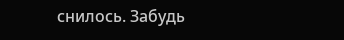снилось. Забудь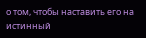о том, чтобы наставить его на истинный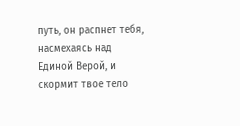путь, он распнет тебя, насмехаясь над Единой Верой, и скормит твое тело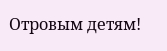Отровым детям!